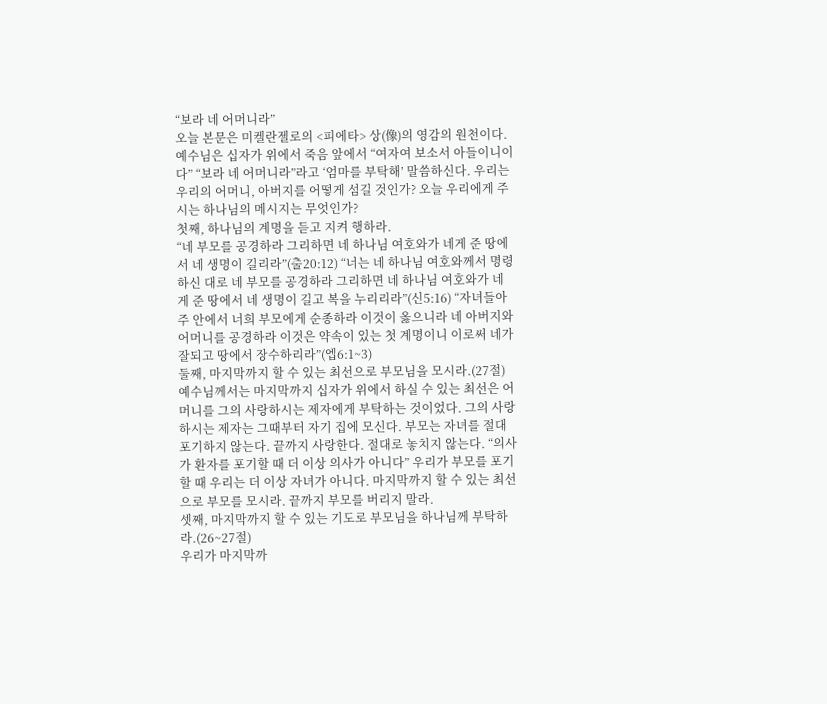“보라 네 어머니라”
오늘 본문은 미켈란젤로의 <피에타> 상(像)의 영감의 원천이다. 예수님은 십자가 위에서 죽음 앞에서 “여자여 보소서 아들이니이다” “보라 네 어머니라”라고 ‘엄마를 부탁해’ 말씀하신다. 우리는 우리의 어머니, 아버지를 어떻게 섬길 것인가? 오늘 우리에게 주시는 하나님의 메시지는 무엇인가?
첫째, 하나님의 계명을 듣고 지켜 행하라.
“네 부모를 공경하라 그리하면 네 하나님 여호와가 네게 준 땅에서 네 생명이 길리라”(출20:12) “너는 네 하나님 여호와께서 명령하신 대로 네 부모를 공경하라 그리하면 네 하나님 여호와가 네게 준 땅에서 네 생명이 길고 복을 누리리라”(신5:16) “자녀들아 주 안에서 너희 부모에게 순종하라 이것이 옳으니라 네 아버지와 어머니를 공경하라 이것은 약속이 있는 첫 계명이니 이로써 네가 잘되고 땅에서 장수하리라”(엡6:1~3)
둘째, 마지막까지 할 수 있는 최선으로 부모님을 모시라.(27절)
예수님께서는 마지막까지 십자가 위에서 하실 수 있는 최선은 어머니를 그의 사랑하시는 제자에게 부탁하는 것이었다. 그의 사랑하시는 제자는 그때부터 자기 집에 모신다. 부모는 자녀를 절대 포기하지 않는다. 끝까지 사랑한다. 절대로 놓치지 않는다. “의사가 환자를 포기할 때 더 이상 의사가 아니다” 우리가 부모를 포기할 때 우리는 더 이상 자녀가 아니다. 마지막까지 할 수 있는 최선으로 부모를 모시라. 끝까지 부모를 버리지 말라.
셋째, 마지막까지 할 수 있는 기도로 부모님을 하나님께 부탁하라.(26~27절)
우리가 마지막까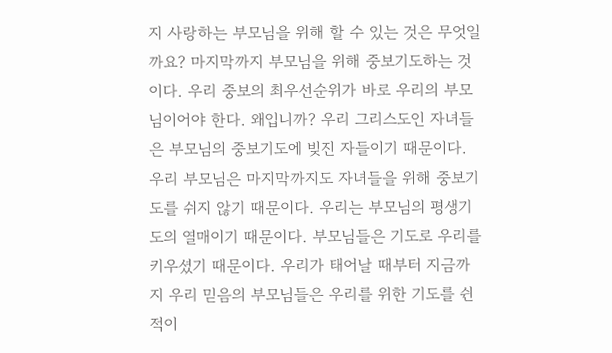지 사랑하는 부모님을 위해 할 수 있는 것은 무엇일까요? 마지막까지 부모님을 위해 중보기도하는 것이다. 우리 중보의 최우선순위가 바로 우리의 부모님이어야 한다. 왜입니까? 우리 그리스도인 자녀들은 부모님의 중보기도에 빚진 자들이기 때문이다. 우리 부모님은 마지막까지도 자녀들을 위해 중보기도를 쉬지 않기 때문이다. 우리는 부모님의 평생기도의 열매이기 때문이다. 부모님들은 기도로 우리를 키우셨기 때문이다. 우리가 태어날 때부터 지금까지 우리 믿음의 부모님들은 우리를 위한 기도를 쉰 적이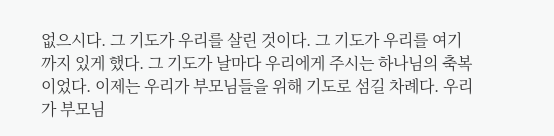없으시다. 그 기도가 우리를 살린 것이다. 그 기도가 우리를 여기까지 있게 했다. 그 기도가 날마다 우리에게 주시는 하나님의 축복이었다. 이제는 우리가 부모님들을 위해 기도로 섬길 차례다. 우리가 부모님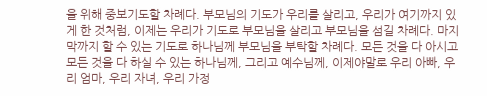을 위해 중보기도할 차례다. 부모님의 기도가 우리를 살리고, 우리가 여기까지 있게 한 것처럼, 이제는 우리가 기도로 부모님을 살리고 부모님을 섬길 차례다. 마지막까지 할 수 있는 기도로 하나님께 부모님을 부탁할 차례다. 모든 것을 다 아시고 모든 것을 다 하실 수 있는 하나님께, 그리고 예수님께, 이제야말로 우리 아빠, 우리 엄마, 우리 자녀, 우리 가정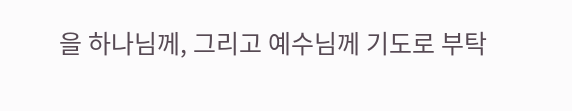을 하나님께, 그리고 예수님께 기도로 부탁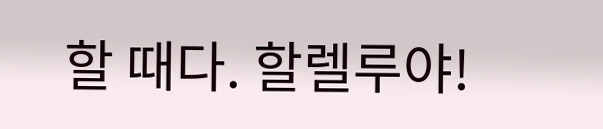할 때다. 할렐루야!